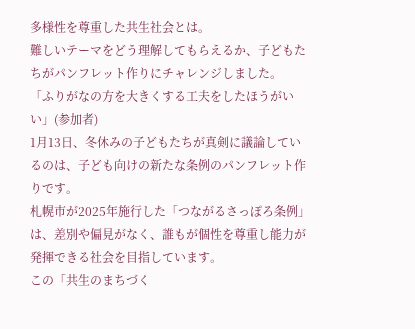多様性を尊重した共生社会とは。
難しいテーマをどう理解してもらえるか、子どもたちがパンフレット作りにチャレンジしました。
「ふりがなの方を大きくする工夫をしたほうがいい」(参加者)
1月13日、冬休みの子どもたちが真剣に議論しているのは、子ども向けの新たな条例のパンフレット作りです。
札幌市が2025年施行した「つながるさっぽろ条例」は、差別や偏見がなく、誰もが個性を尊重し能力が発揮できる社会を目指しています。
この「共生のまちづく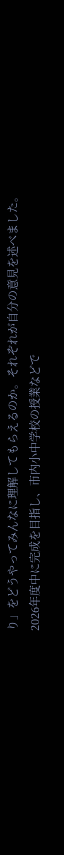り」をどうやってみんなに理解してもらえるのか。それぞれが自分の意見を述べました。
2026年度中に完成を目指し、市内小中学校の授業などで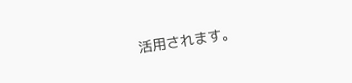活用されます。